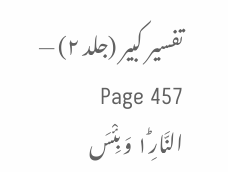تفسیر کبیر (جلد ۲) — Page 457
النَّارِ١ؕ وَ بِئْسَ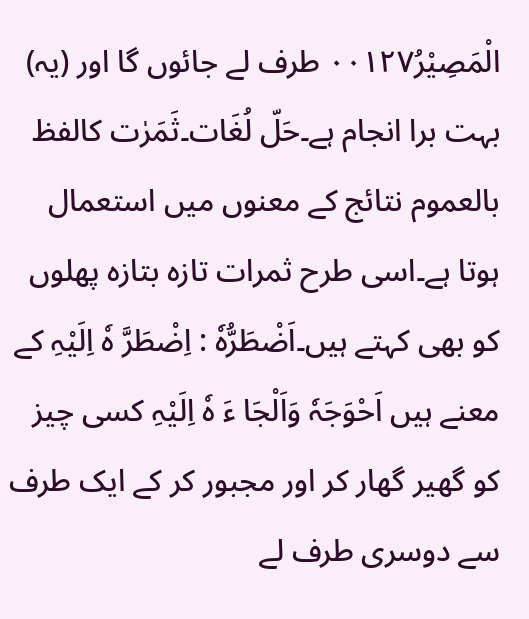الْمَصِيْرُ۰۰۱۲۷ طرف لے جائوں گا اور (یہ) بہت برا انجام ہے۔حَلّ لُغَات۔ثَمَرٰت کالفظ بالعموم نتائج کے معنوں میں استعمال ہوتا ہے۔اسی طرح ثمرات تازہ بتازہ پھلوں کو بھی کہتے ہیں۔اَضْطَرُّہٗ : اِضْطَرَّ ہٗ اِلَیْہِ کے معنے ہیں اَحْوَجَہٗ وَاَلْجَا ءَ ہٗ اِلَیْہِ کسی چیز کو گھیر گھار کر اور مجبور کر کے ایک طرف سے دوسری طرف لے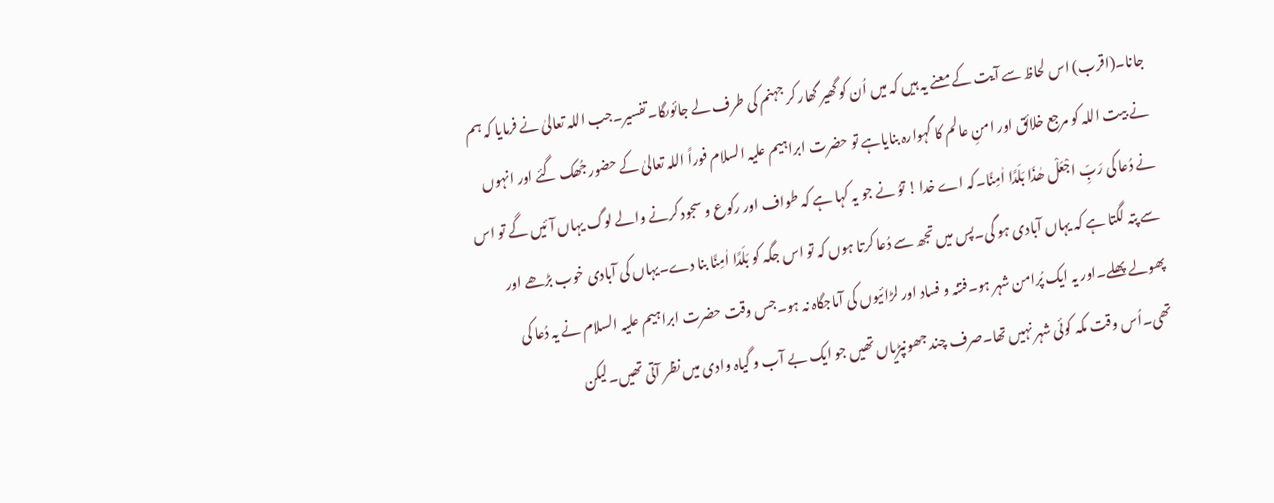جانا۔(اقرب) اس لحاظ سے آیت کے معنے یہ ہیں کہ میں اُن کو گھیر گھار کر جہنم کی طرف لے جائوںگا۔تفسیر۔جب اللہ تعالیٰ نے فرمایا کہ ہم نے بیت اللہ کو مرجع خلائق اور امنِ عالم کا گہوارہ بنایاہے تو حضرت ابراہیم علیہ السلام فوراً اللہ تعالیٰ کے حضور جُھک گئے اور انہوں نے دُعا کی رَبِّ اجْعَلْ ھٰذَا بَلَدًا اٰمِنًا۔کہ اے خدا ! توُ نے جو یہ کہا ہے کہ طواف اور رکوع و سجود کرنے والے لوگ یہاں آئیں گے تو اس سے پتہ لگتا ہے کہ یہاں آبادی ہو گی۔پس میں تجھ سے دُعا کرتا ہوں کہ تو اس جگہ کو بَلَدًا اٰمِنًا بنا دے۔یہاں کی آبادی خوب بڑھے اور پھولے پھلے۔اور یہ ایک پُرامن شہر ہو۔فتنہ و فساد اور لڑائیوں کی آماجگاہ نہ ہو۔جس وقت حضرت ابراہیم علیہ السلام نے یہ دُعا کی تھی۔اُس وقت مکہ کوئی شہر نہیں تھا۔صرف چند جھونپڑیاں تھیں جو ایک بے آب و گیاہ وادی میں نظر آتی تھیں۔لیکن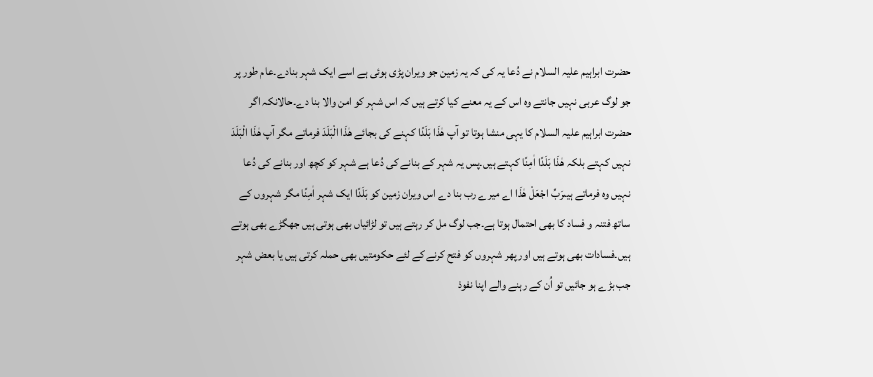حضرت ابراہیم علیہ السلام نے دُعا یہ کی کہ یہ زمین جو ویران پڑی ہوئی ہے اسے ایک شہر بنادے۔عام طور پر جو لوگ عربی نہیں جانتے وہ اس کے یہ معنے کیا کرتے ہیں کہ اس شہر کو امن والا بنا دے۔حالانکہ اگر حضرت ابراہیم علیہ السلام کا یہی منشا ہوتا تو آپ ھٰذَا بَلَدًا کہنے کی بجائے ھٰذَا الْبَلَدَ فرماتے مگر آپ ھٰذَا الْبَلَدَ نہیں کہتے بلکہ ھٰذَا بَلَدًا اٰمِنًا کہتے ہیں۔پس یہ شہر کے بنانے کی دُعا ہے شہر کو کچھ اور بنانے کی دُعا نہیں وہ فرماتے ہیںرَبِّ اجْعَلْ هٰذَا اے میرے رب بنا دے اس ویران زمین کو بَلَدًا ایک شہر اٰمِنًا مگر شہروں کے ساتھ فتنہ و فساد کا بھی احتمال ہوتا ہے۔جب لوگ مل کر رہتے ہیں تو لڑائیاں بھی ہوتی ہیں جھگڑے بھی ہوتے ہیں۔فسادات بھی ہوتے ہیں اور پھر شہروں کو فتح کرنے کے لئے حکومتیں بھی حملہ کرتی ہیں یا بعض شہر جب بڑے ہو جائیں تو اُن کے رہنے والے اپنا نفوذ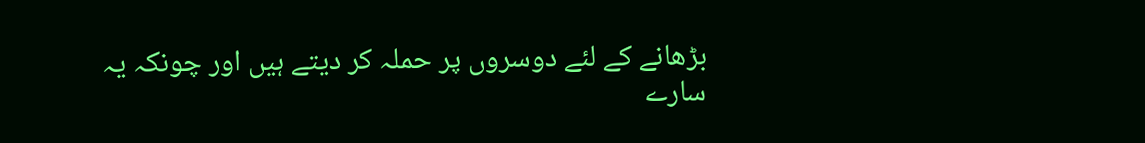بڑھانے کے لئے دوسروں پر حملہ کر دیتے ہیں اور چونکہ یہ سارے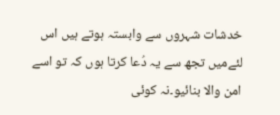خدشات شہروں سے وابستہ ہوتے ہیں اس لئےمیں تجھ سے یہ دُعا کرتا ہوں کہ تو اسے امن والا بنائیو۔نہ کوئی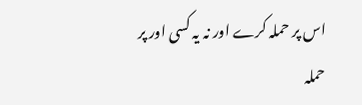اس پر حملہ کرے اور نہ یہ کسی اور پر حملہ